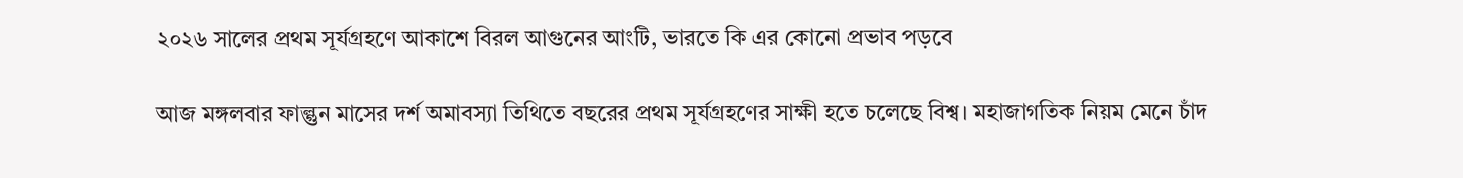২০২৬ সালের প্রথম সূর্যগ্রহণে আকাশে বিরল আগুনের আংটি, ভারতে কি এর কোনো প্রভাব পড়বে

আজ মঙ্গলবার ফাল্গুন মাসের দর্শ অমাবস্যা তিথিতে বছরের প্রথম সূর্যগ্রহণের সাক্ষী হতে চলেছে বিশ্ব। মহাজাগতিক নিয়ম মেনে চাঁদ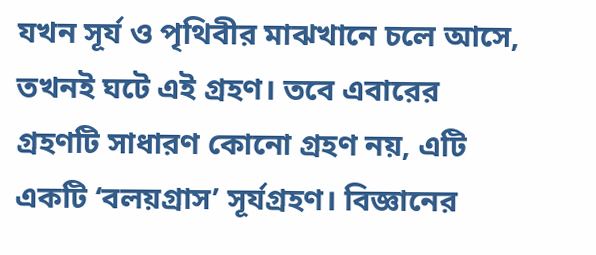যখন সূর্য ও পৃথিবীর মাঝখানে চলে আসে, তখনই ঘটে এই গ্রহণ। তবে এবারের গ্রহণটি সাধারণ কোনো গ্রহণ নয়, এটি একটি ‘বলয়গ্রাস’ সূর্যগ্রহণ। বিজ্ঞানের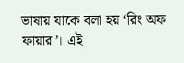ভাষায় যাকে বলা হয় ‘রিং অফ ফায়ার’। এই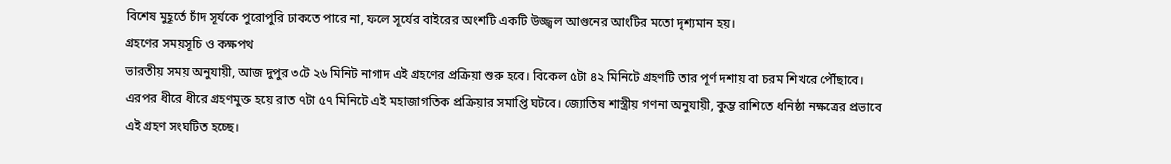বিশেষ মুহূর্তে চাঁদ সূর্যকে পুরোপুরি ঢাকতে পারে না, ফলে সূর্যের বাইরের অংশটি একটি উজ্জ্বল আগুনের আংটির মতো দৃশ্যমান হয়।
গ্রহণের সময়সূচি ও কক্ষপথ
ভারতীয় সময় অনুযায়ী, আজ দুপুর ৩টে ২৬ মিনিট নাগাদ এই গ্রহণের প্রক্রিয়া শুরু হবে। বিকেল ৫টা ৪২ মিনিটে গ্রহণটি তার পূর্ণ দশায় বা চরম শিখরে পৌঁছাবে। এরপর ধীরে ধীরে গ্রহণমুক্ত হয়ে রাত ৭টা ৫৭ মিনিটে এই মহাজাগতিক প্রক্রিয়ার সমাপ্তি ঘটবে। জ্যোতিষ শাস্ত্রীয় গণনা অনুযায়ী, কুম্ভ রাশিতে ধনিষ্ঠা নক্ষত্রের প্রভাবে এই গ্রহণ সংঘটিত হচ্ছে।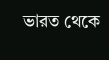ভারত থেকে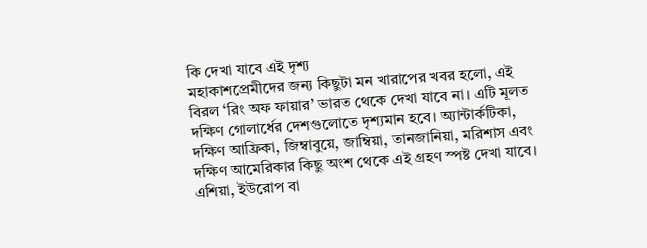কি দেখা যাবে এই দৃশ্য
মহাকাশপ্রেমীদের জন্য কিছুটা মন খারাপের খবর হলো, এই বিরল ‘রিং অফ ফায়ার’ ভারত থেকে দেখা যাবে না। এটি মূলত দক্ষিণ গোলার্ধের দেশগুলোতে দৃশ্যমান হবে। অ্যান্টার্কটিকা, দক্ষিণ আফ্রিকা, জিম্বাবুয়ে, জাম্বিয়া, তানজানিয়া, মরিশাস এবং দক্ষিণ আমেরিকার কিছু অংশ থেকে এই গ্রহণ স্পষ্ট দেখা যাবে। এশিয়া, ইউরোপ বা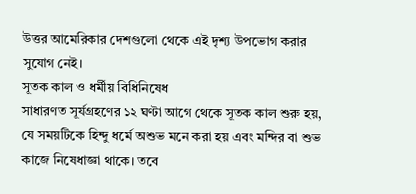উত্তর আমেরিকার দেশগুলো থেকে এই দৃশ্য উপভোগ করার সুযোগ নেই।
সূতক কাল ও ধর্মীয় বিধিনিষেধ
সাধারণত সূর্যগ্রহণের ১২ ঘণ্টা আগে থেকে সূতক কাল শুরু হয়, যে সময়টিকে হিন্দু ধর্মে অশুভ মনে করা হয় এবং মন্দির বা শুভ কাজে নিষেধাজ্ঞা থাকে। তবে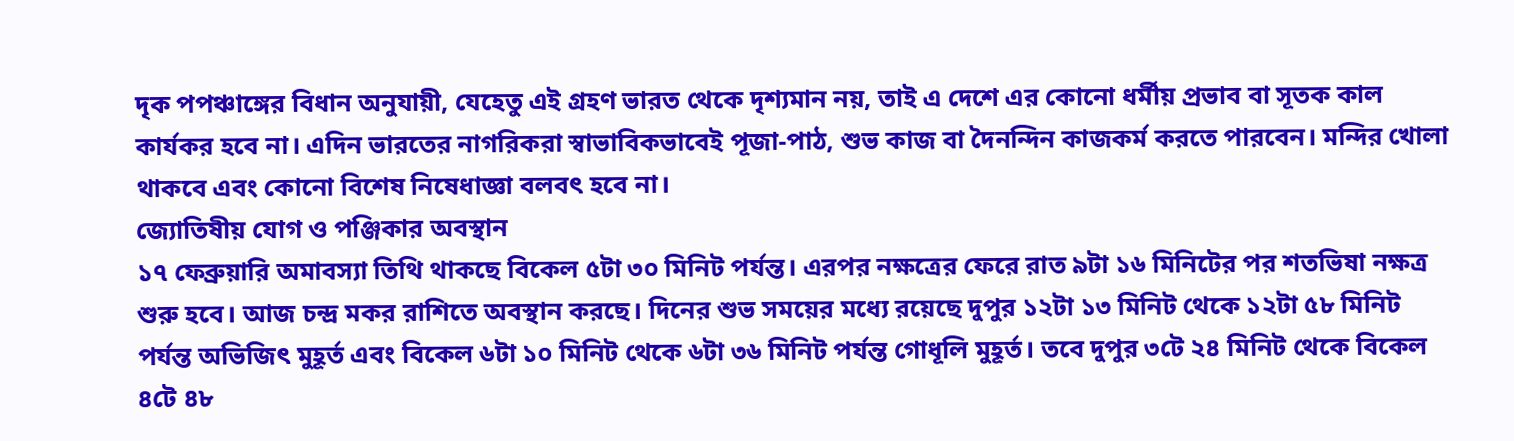দৃক পপঞ্চাঙ্গের বিধান অনুযায়ী, যেহেতু এই গ্রহণ ভারত থেকে দৃশ্যমান নয়, তাই এ দেশে এর কোনো ধর্মীয় প্রভাব বা সূতক কাল কার্যকর হবে না। এদিন ভারতের নাগরিকরা স্বাভাবিকভাবেই পূজা-পাঠ, শুভ কাজ বা দৈনন্দিন কাজকর্ম করতে পারবেন। মন্দির খোলা থাকবে এবং কোনো বিশেষ নিষেধাজ্ঞা বলবৎ হবে না।
জ্যোতিষীয় যোগ ও পঞ্জিকার অবস্থান
১৭ ফেব্রুয়ারি অমাবস্যা তিথি থাকছে বিকেল ৫টা ৩০ মিনিট পর্যন্ত। এরপর নক্ষত্রের ফেরে রাত ৯টা ১৬ মিনিটের পর শতভিষা নক্ষত্র শুরু হবে। আজ চন্দ্র মকর রাশিতে অবস্থান করছে। দিনের শুভ সময়ের মধ্যে রয়েছে দুপুর ১২টা ১৩ মিনিট থেকে ১২টা ৫৮ মিনিট পর্যন্ত অভিজিৎ মুহূর্ত এবং বিকেল ৬টা ১০ মিনিট থেকে ৬টা ৩৬ মিনিট পর্যন্ত গোধূলি মুহূর্ত। তবে দুপুর ৩টে ২৪ মিনিট থেকে বিকেল ৪টে ৪৮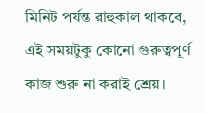মিনিট পর্যন্ত রাহুকাল থাকবে, এই সময়টুকু কোনো গুরুত্বপূর্ণ কাজ শুরু না করাই শ্রেয়।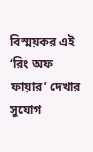বিস্ময়কর এই ‘রিং অফ ফায়ার’ দেখার সুযোগ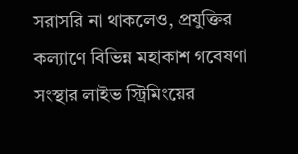সরাসরি না থাকলেও, প্রযুক্তির কল্যাণে বিভিন্ন মহাকাশ গবেষণা সংস্থার লাইভ স্ট্রিমিংয়ের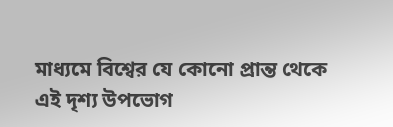মাধ্যমে বিশ্বের যে কোনো প্রান্ত থেকে এই দৃশ্য উপভোগ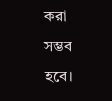করা সম্ভব হবে।